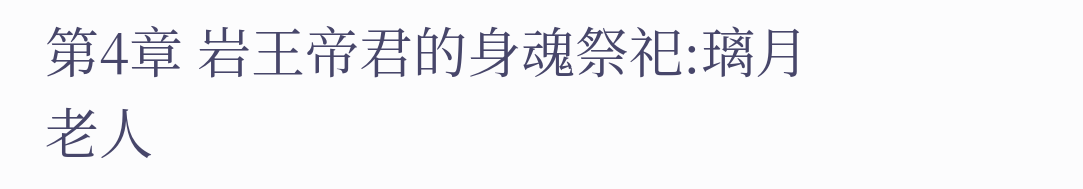第4章 岩王帝君的身魂祭祀:璃月老人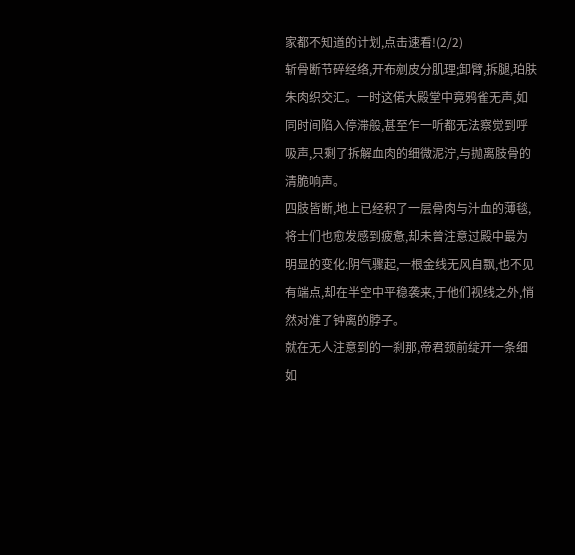家都不知道的计划,点击速看!(2/2)
斩骨断节碎经络,开布剜皮分肌理;卸臂,拆腿,珀肤朱肉织交汇。一时这偌大殿堂中竟鸦雀无声,如同时间陷入停滞般,甚至乍一听都无法察觉到呼吸声,只剩了拆解血肉的细微泥泞,与抛离肢骨的清脆响声。
四肢皆断,地上已经积了一层骨肉与汁血的薄毯,将士们也愈发感到疲惫,却未曾注意过殿中最为明显的变化:阴气骤起,一根金线无风自飘,也不见有端点,却在半空中平稳袭来,于他们视线之外,悄然对准了钟离的脖子。
就在无人注意到的一刹那,帝君颈前绽开一条细如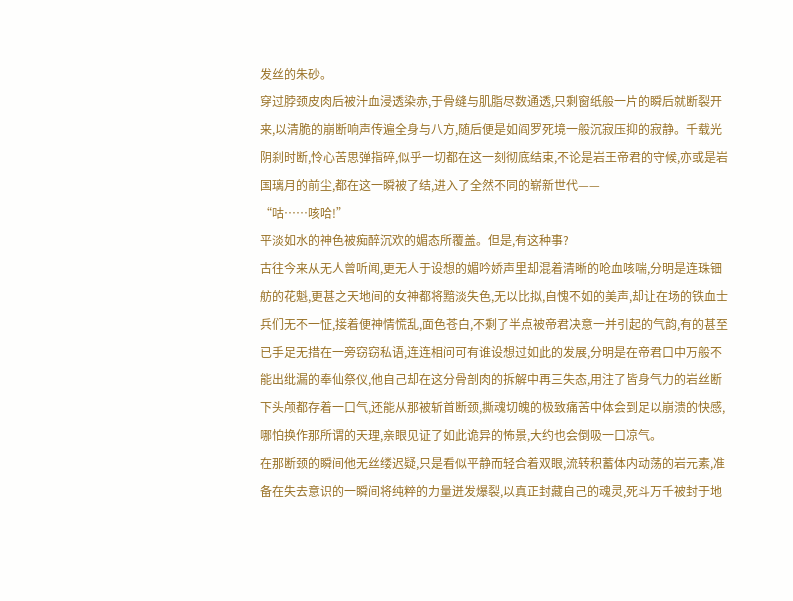发丝的朱砂。
穿过脖颈皮肉后被汁血浸透染赤,于骨缝与肌脂尽数通透,只剩窗纸般一片的瞬后就断裂开来,以清脆的崩断响声传遍全身与八方,随后便是如阎罗死境一般沉寂压抑的寂静。千载光阴刹时断,怜心苦思弹指碎,似乎一切都在这一刻彻底结束,不论是岩王帝君的守候,亦或是岩国璃月的前尘,都在这一瞬被了结,进入了全然不同的崭新世代——
“咕……咳哈!”
平淡如水的神色被痴醉沉欢的媚态所覆盖。但是,有这种事?
古往今来从无人曾听闻,更无人于设想的媚吟娇声里却混着清晰的呛血咳喘,分明是连珠钿舫的花魁,更甚之天地间的女神都将黯淡失色,无以比拟,自愧不如的美声,却让在场的铁血士兵们无不一怔,接着便神情慌乱,面色苍白,不剩了半点被帝君决意一并引起的气韵,有的甚至已手足无措在一旁窃窃私语,连连相问可有谁设想过如此的发展,分明是在帝君口中万般不能出纰漏的奉仙祭仪,他自己却在这分骨剖肉的拆解中再三失态,用注了皆身气力的岩丝断下头颅都存着一口气,还能从那被斩首断颈,撕魂切魄的极致痛苦中体会到足以崩溃的快感,哪怕换作那所谓的天理,亲眼见证了如此诡异的怖景,大约也会倒吸一口凉气。
在那断颈的瞬间他无丝缕迟疑,只是看似平静而轻合着双眼,流转积蓄体内动荡的岩元素,准备在失去意识的一瞬间将纯粹的力量迸发爆裂,以真正封藏自己的魂灵,死斗万千被封于地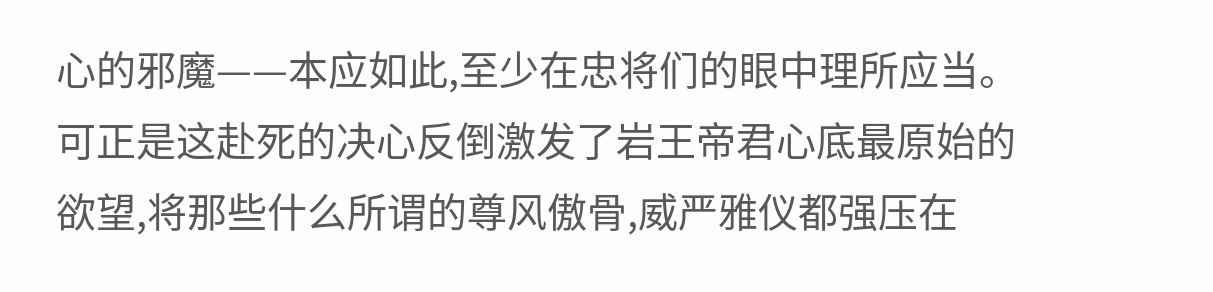心的邪魔——本应如此,至少在忠将们的眼中理所应当。可正是这赴死的决心反倒激发了岩王帝君心底最原始的欲望,将那些什么所谓的尊风傲骨,威严雅仪都强压在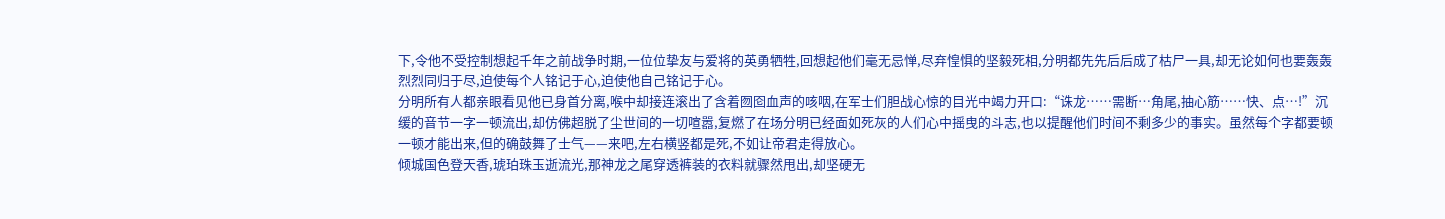下,令他不受控制想起千年之前战争时期,一位位挚友与爱将的英勇牺牲,回想起他们毫无忌惮,尽弃惶惧的坚毅死相,分明都先先后后成了枯尸一具,却无论如何也要轰轰烈烈同归于尽,迫使每个人铭记于心,迫使他自己铭记于心。
分明所有人都亲眼看见他已身首分离,喉中却接连滚出了含着囫囵血声的咳咽,在军士们胆战心惊的目光中竭力开口:“诛龙……需断…角尾,抽心筋……快、点…!”沉缓的音节一字一顿流出,却仿佛超脱了尘世间的一切喧嚣,复燃了在场分明已经面如死灰的人们心中摇曳的斗志,也以提醒他们时间不剩多少的事实。虽然每个字都要顿一顿才能出来,但的确鼓舞了士气——来吧,左右横竖都是死,不如让帝君走得放心。
倾城国色登天香,琥珀珠玉逝流光,那神龙之尾穿透裤装的衣料就骤然甩出,却坚硬无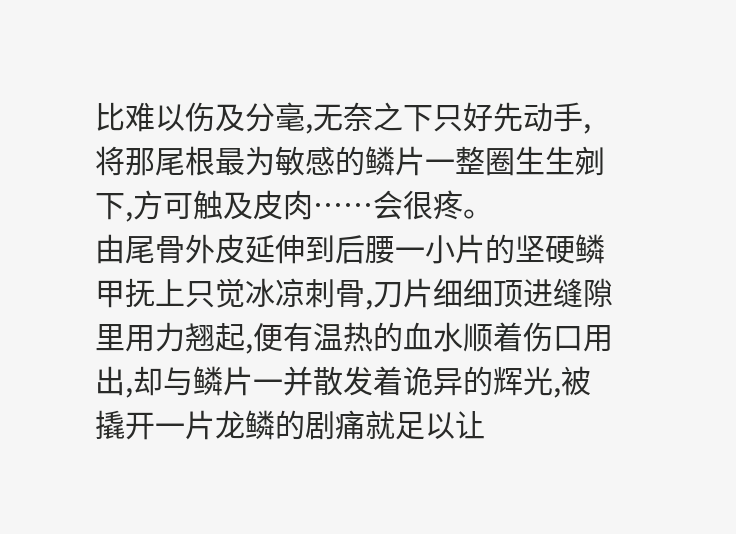比难以伤及分毫,无奈之下只好先动手,将那尾根最为敏感的鳞片一整圈生生剜下,方可触及皮肉……会很疼。
由尾骨外皮延伸到后腰一小片的坚硬鳞甲抚上只觉冰凉刺骨,刀片细细顶进缝隙里用力翘起,便有温热的血水顺着伤口用出,却与鳞片一并散发着诡异的辉光,被撬开一片龙鳞的剧痛就足以让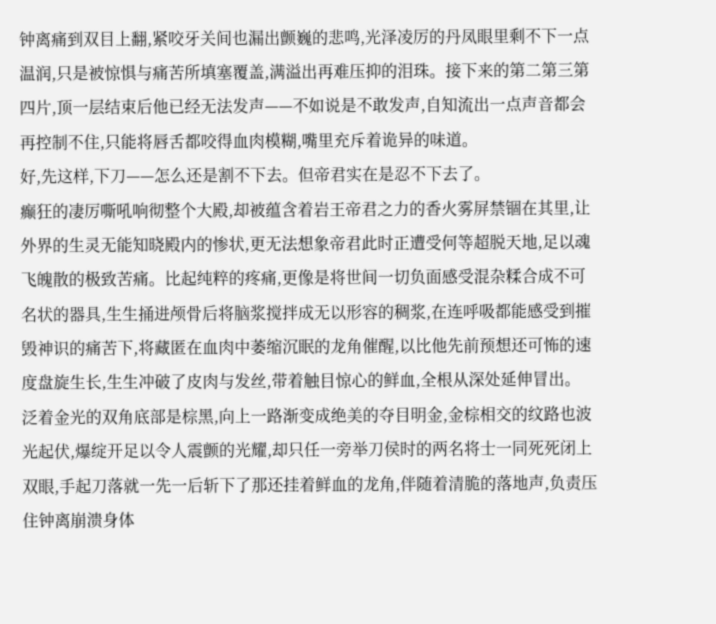钟离痛到双目上翻,紧咬牙关间也漏出颤巍的悲鸣,光泽凌厉的丹凤眼里剩不下一点温润,只是被惊惧与痛苦所填塞覆盖,满溢出再难压抑的泪珠。接下来的第二第三第四片,顶一层结束后他已经无法发声——不如说是不敢发声,自知流出一点声音都会再控制不住,只能将唇舌都咬得血肉模糊,嘴里充斥着诡异的味道。
好,先这样,下刀——怎么还是割不下去。但帝君实在是忍不下去了。
癫狂的凄厉嘶吼响彻整个大殿,却被蕴含着岩王帝君之力的香火雾屏禁锢在其里,让外界的生灵无能知晓殿内的惨状,更无法想象帝君此时正遭受何等超脱天地,足以魂飞魄散的极致苦痛。比起纯粹的疼痛,更像是将世间一切负面感受混杂糅合成不可名状的器具,生生捅进颅骨后将脑浆搅拌成无以形容的稠浆,在连呼吸都能感受到摧毁神识的痛苦下,将藏匿在血肉中萎缩沉眠的龙角催醒,以比他先前预想还可怖的速度盘旋生长,生生冲破了皮肉与发丝,带着触目惊心的鲜血,全根从深处延伸冒出。
泛着金光的双角底部是棕黑,向上一路渐变成绝美的夺目明金,金棕相交的纹路也波光起伏,爆绽开足以令人震颤的光耀,却只任一旁举刀侯时的两名将士一同死死闭上双眼,手起刀落就一先一后斩下了那还挂着鲜血的龙角,伴随着清脆的落地声,负责压住钟离崩溃身体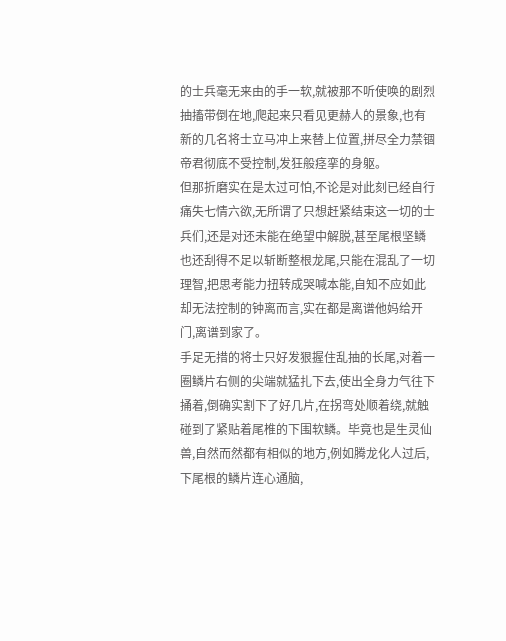的士兵毫无来由的手一软,就被那不听使唤的剧烈抽搐带倒在地,爬起来只看见更赫人的景象,也有新的几名将士立马冲上来替上位置,拼尽全力禁锢帝君彻底不受控制,发狂般痉挛的身躯。
但那折磨实在是太过可怕,不论是对此刻已经自行痛失七情六欲,无所谓了只想赶紧结束这一切的士兵们,还是对还未能在绝望中解脱,甚至尾根坚鳞也还刮得不足以斩断整根龙尾,只能在混乱了一切理智,把思考能力扭转成哭喊本能,自知不应如此却无法控制的钟离而言,实在都是离谱他妈给开门,离谱到家了。
手足无措的将士只好发狠握住乱抽的长尾,对着一圈鳞片右侧的尖端就猛扎下去,使出全身力气往下捅着,倒确实割下了好几片,在拐弯处顺着绕,就触碰到了紧贴着尾椎的下围软鳞。毕竟也是生灵仙兽,自然而然都有相似的地方,例如腾龙化人过后,下尾根的鳞片连心通脑,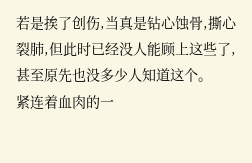若是挨了创伤,当真是钻心蚀骨,撕心裂肺,但此时已经没人能顾上这些了,甚至原先也没多少人知道这个。
紧连着血肉的一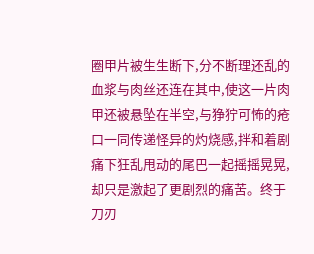圈甲片被生生断下,分不断理还乱的血浆与肉丝还连在其中,使这一片肉甲还被悬坠在半空,与狰狞可怖的疮口一同传递怪异的灼烧感,拌和着剧痛下狂乱甩动的尾巴一起摇摇晃晃,却只是激起了更剧烈的痛苦。终于刀刃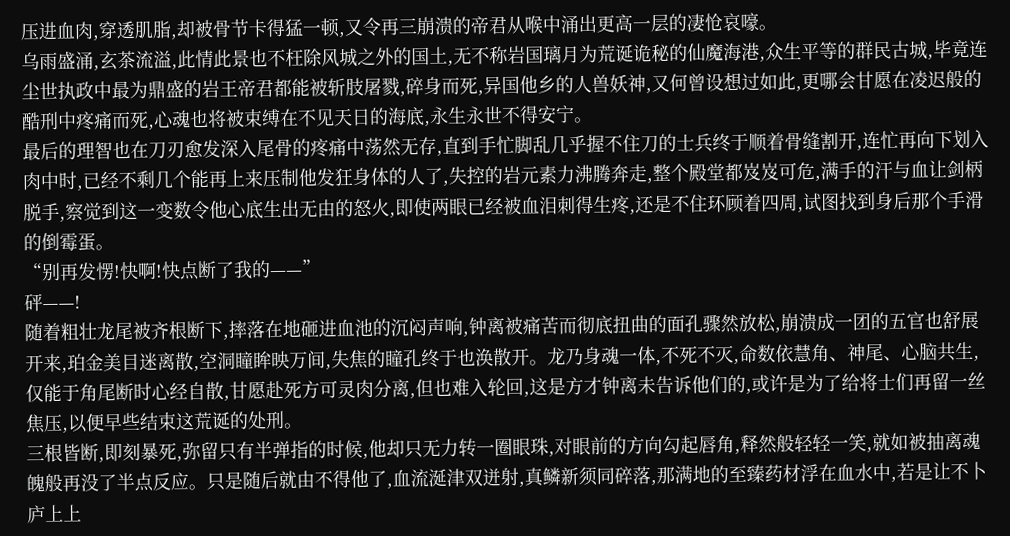压进血肉,穿透肌脂,却被骨节卡得猛一顿,又令再三崩溃的帝君从喉中涌出更高一层的凄怆哀嚎。
乌雨盛涌,玄茶流溢,此情此景也不枉除风城之外的国土,无不称岩国璃月为荒诞诡秘的仙魔海港,众生平等的群民古城,毕竟连尘世执政中最为鼎盛的岩王帝君都能被斩肢屠戮,碎身而死,异国他乡的人兽妖神,又何曾设想过如此,更哪会甘愿在凌迟般的酷刑中疼痛而死,心魂也将被束缚在不见天日的海底,永生永世不得安宁。
最后的理智也在刀刃愈发深入尾骨的疼痛中荡然无存,直到手忙脚乱几乎握不住刀的士兵终于顺着骨缝割开,连忙再向下划入肉中时,已经不剩几个能再上来压制他发狂身体的人了,失控的岩元素力沸腾奔走,整个殿堂都岌岌可危,满手的汗与血让剑柄脱手,察觉到这一变数令他心底生出无由的怒火,即使两眼已经被血泪刺得生疼,还是不住环顾着四周,试图找到身后那个手滑的倒霉蛋。
“别再发愣!快啊!快点断了我的——”
砰——!
随着粗壮龙尾被齐根断下,摔落在地砸进血池的沉闷声响,钟离被痛苦而彻底扭曲的面孔骤然放松,崩溃成一团的五官也舒展开来,珀金美目迷离散,空洞瞳眸映万间,失焦的瞳孔终于也涣散开。龙乃身魂一体,不死不灭,命数依慧角、神尾、心脑共生,仅能于角尾断时心经自散,甘愿赴死方可灵肉分离,但也难入轮回,这是方才钟离未告诉他们的,或许是为了给将士们再留一丝焦压,以便早些结束这荒诞的处刑。
三根皆断,即刻暴死,弥留只有半弹指的时候,他却只无力转一圈眼珠,对眼前的方向勾起唇角,释然般轻轻一笑,就如被抽离魂魄般再没了半点反应。只是随后就由不得他了,血流涎津双迸射,真鳞新须同碎落,那满地的至臻药材浮在血水中,若是让不卜庐上上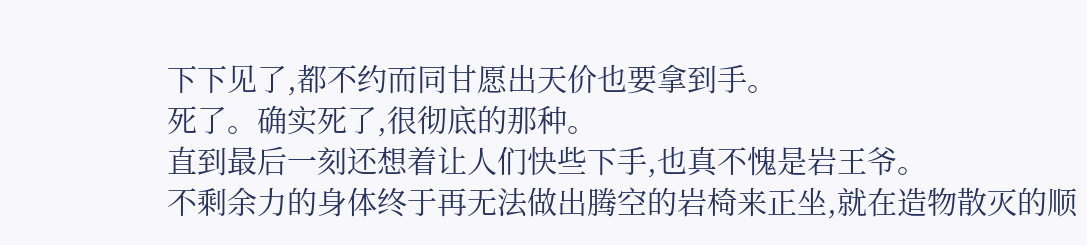下下见了,都不约而同甘愿出天价也要拿到手。
死了。确实死了,很彻底的那种。
直到最后一刻还想着让人们快些下手,也真不愧是岩王爷。
不剩余力的身体终于再无法做出腾空的岩椅来正坐,就在造物散灭的顺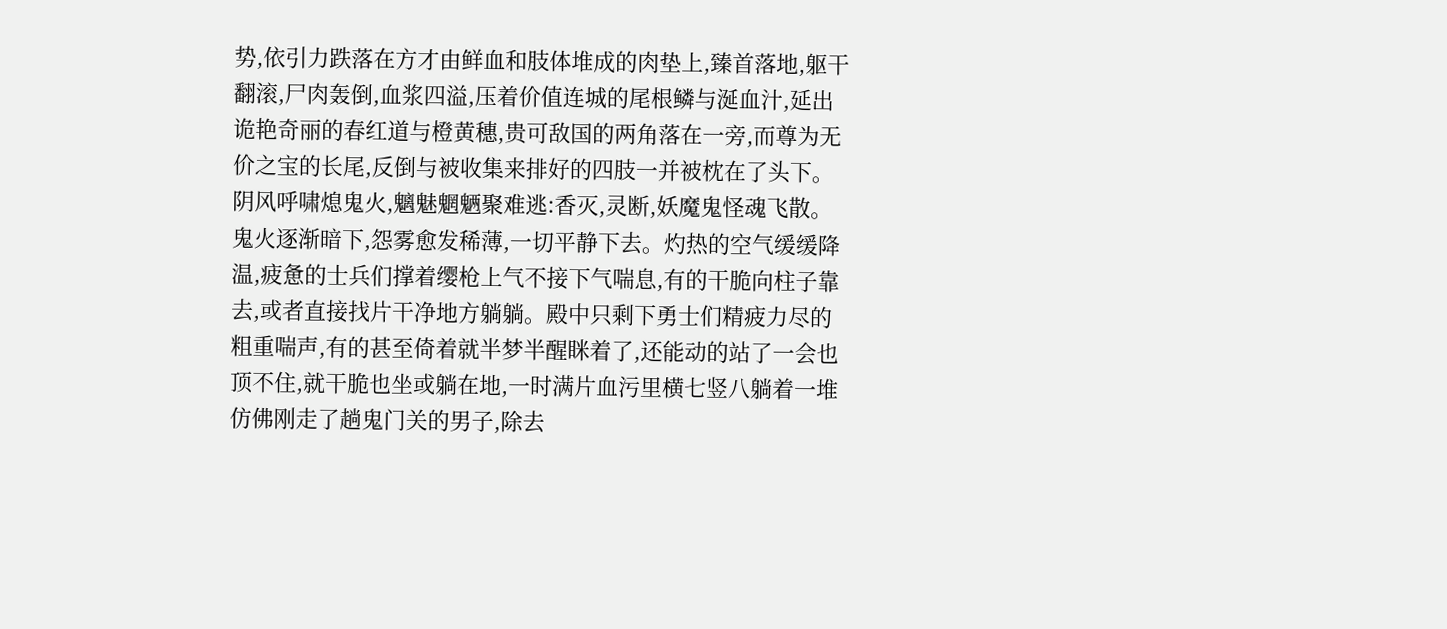势,依引力跌落在方才由鲜血和肢体堆成的肉垫上,臻首落地,躯干翻滚,尸肉轰倒,血浆四溢,压着价值连城的尾根鳞与涎血汁,延出诡艳奇丽的春红道与橙黄穗,贵可敌国的两角落在一旁,而尊为无价之宝的长尾,反倒与被收集来排好的四肢一并被枕在了头下。
阴风呼啸熄鬼火,魑魅魍魉聚难逃:香灭,灵断,妖魔鬼怪魂飞散。
鬼火逐渐暗下,怨雾愈发稀薄,一切平静下去。灼热的空气缓缓降温,疲惫的士兵们撑着缨枪上气不接下气喘息,有的干脆向柱子靠去,或者直接找片干净地方躺躺。殿中只剩下勇士们精疲力尽的粗重喘声,有的甚至倚着就半梦半醒眯着了,还能动的站了一会也顶不住,就干脆也坐或躺在地,一时满片血污里横七竖八躺着一堆仿佛刚走了趟鬼门关的男子,除去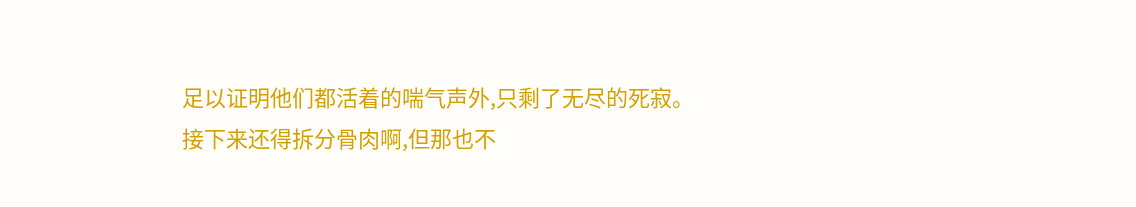足以证明他们都活着的喘气声外,只剩了无尽的死寂。
接下来还得拆分骨肉啊,但那也不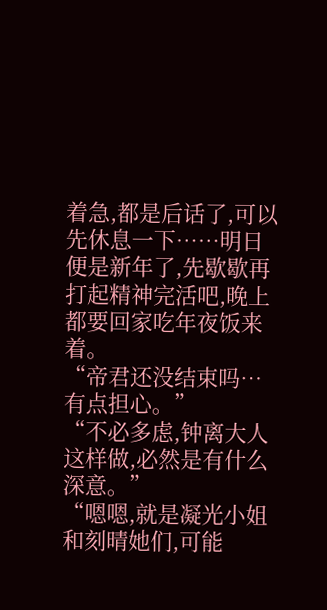着急,都是后话了,可以先休息一下……明日便是新年了,先歇歇再打起精神完活吧,晚上都要回家吃年夜饭来着。
“帝君还没结束吗…有点担心。”
“不必多虑,钟离大人这样做,必然是有什么深意。”
“嗯嗯,就是凝光小姐和刻晴她们,可能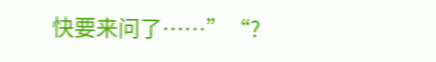快要来问了……”“?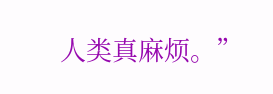人类真麻烦。”